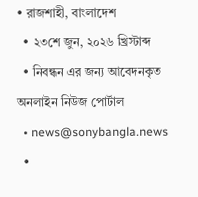• রাজশাহী, বাংলাদেশ
  • ২৩শে জুন, ২০২৬ খ্রিস্টাব্দ
  • নিবন্ধন এর জন্য আবেদনকৃত অনলাইন নিউজ পোর্টাল
  • news@sonybangla.news
  •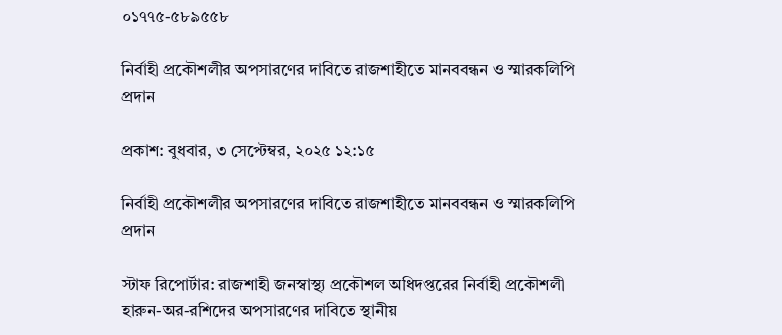০১৭৭৫-৫৮৯৫৫৮

নির্বাহী প্রকৌশলীর অপসারণের দাবিতে রাজশাহীতে মানববন্ধন ও স্মারকলিপি প্রদান

প্রকাশ: বুধবার, ৩ সেপ্টেম্বর, ২০২৫ ১২:১৫

নির্বাহী প্রকৌশলীর অপসারণের দাবিতে রাজশাহীতে মানববন্ধন ও স্মারকলিপি প্রদান

স্টাফ রিপোর্টার: রাজশাহী জনস্বাস্থ্য প্রকৌশল অধিদপ্তরের নির্বাহী প্রকৌশলী হারুন-অর-রশিদের অপসারণের দাবিতে স্থানীয়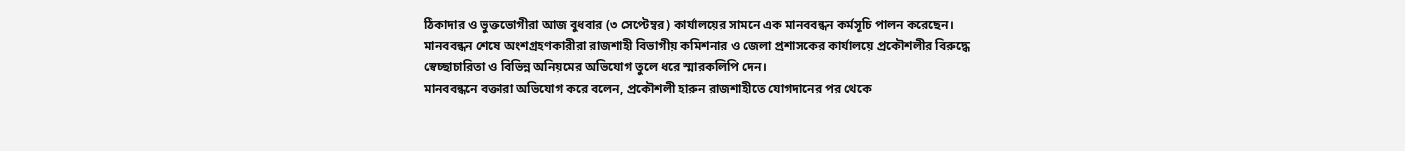ঠিকাদার ও ভুক্তভোগীরা আজ বুধবার (৩ সেপ্টেম্বর) কার্যালয়ের সামনে এক মানববন্ধন কর্মসূচি পালন করেছেন। মানববন্ধন শেষে অংশগ্রহণকারীরা রাজশাহী বিভাগীয় কমিশনার ও জেলা প্রশাসকের কার্যালয়ে প্রকৌশলীর বিরুদ্ধে স্বেচ্ছাচারিতা ও বিভিন্ন অনিয়মের অভিযোগ তুলে ধরে স্মারকলিপি দেন।
মানববন্ধনে বক্তারা অভিযোগ করে বলেন, প্রকৌশলী হারুন রাজশাহীতে যোগদানের পর থেকে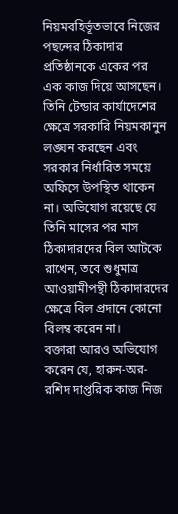নিয়মবহির্ভূতভাবে নিজের পছন্দের ঠিকাদার প্রতিষ্ঠানকে একের পর এক কাজ দিয়ে আসছেন। তিনি টেন্ডার কার্যাদেশের ক্ষেত্রে সরকারি নিয়মকানুন লঙ্ঘন করছেন এবং সরকার নির্ধারিত সময়ে অফিসে উপস্থিত থাকেন না। অভিযোগ রয়েছে যে তিনি মাসের পর মাস ঠিকাদারদের বিল আটকে রাখেন, তবে শুধুমাত্র আওয়ামীপন্থী ঠিকাদারদের ক্ষেত্রে বিল প্রদানে কোনো বিলম্ব করেন না।
বক্তারা আরও অভিযোগ করেন যে, হারুন-অর-রশিদ দাপ্তরিক কাজ নিজ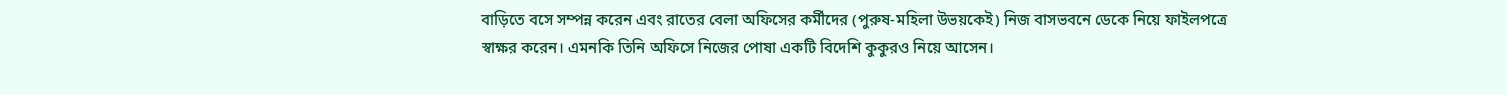বাড়িতে বসে সম্পন্ন করেন এবং রাতের বেলা অফিসের কর্মীদের (পুরুষ-মহিলা উভয়কেই) নিজ বাসভবনে ডেকে নিয়ে ফাইলপত্রে স্বাক্ষর করেন। এমনকি তিনি অফিসে নিজের পোষা একটি বিদেশি কুকুরও নিয়ে আসেন।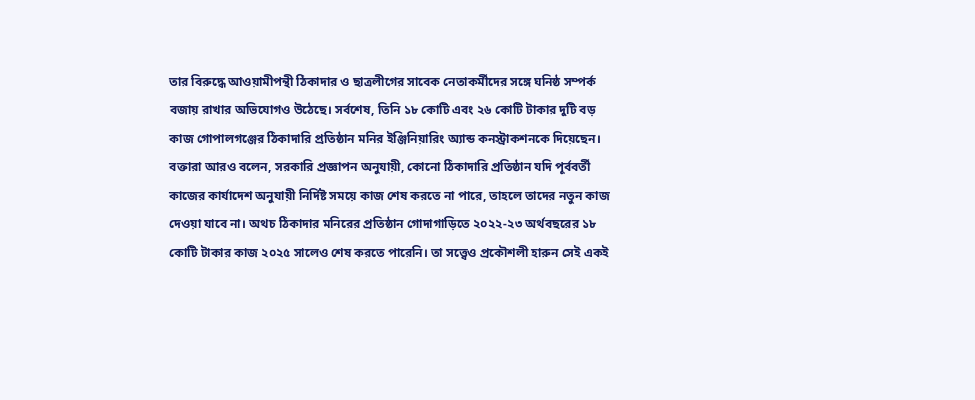তার বিরুদ্ধে আওয়ামীপন্থী ঠিকাদার ও ছাত্রলীগের সাবেক নেতাকর্মীদের সঙ্গে ঘনিষ্ঠ সম্পর্ক বজায় রাখার অভিযোগও উঠেছে। সর্বশেষ, তিনি ১৮ কোটি এবং ২৬ কোটি টাকার দুটি বড় কাজ গোপালগঞ্জের ঠিকাদারি প্রতিষ্ঠান মনির ইঞ্জিনিয়ারিং অ্যান্ড কনস্ট্রাকশনকে দিয়েছেন।
বক্তারা আরও বলেন, সরকারি প্রজ্ঞাপন অনুযায়ী, কোনো ঠিকাদারি প্রতিষ্ঠান যদি পূর্ববর্তী কাজের কার্যাদেশ অনুযায়ী নির্দিষ্ট সময়ে কাজ শেষ করতে না পারে, তাহলে তাদের নতুন কাজ দেওয়া যাবে না। অথচ ঠিকাদার মনিরের প্রতিষ্ঠান গোদাগাড়িতে ২০২২-২৩ অর্থবছরের ১৮ কোটি টাকার কাজ ২০২৫ সালেও শেষ করতে পারেনি। তা সত্ত্বেও প্রকৌশলী হারুন সেই একই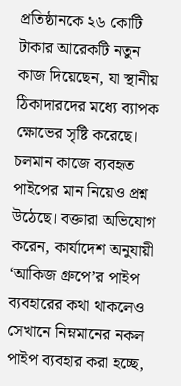প্রতিষ্ঠানকে ২৬ কোটি টাকার আরেকটি নতুন কাজ দিয়েছেন, যা স্থানীয় ঠিকাদারদের মধ্যে ব্যাপক ক্ষোভের সৃষ্টি করেছে।
চলমান কাজে ব্যবহৃত পাইপের মান নিয়েও প্রশ্ন উঠেছে। বক্তারা অভিযোগ করেন, কার্যাদেশ অনুযায়ী ‘আকিজ গ্রুপে’র পাইপ ব্যবহারের কথা থাকলেও সেখানে নিম্নমানের নকল পাইপ ব্যবহার করা হচ্ছে,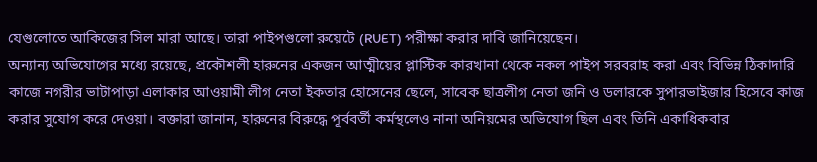যেগুলোতে আকিজের সিল মারা আছে। তারা পাইপগুলো রুয়েটে (RUET) পরীক্ষা করার দাবি জানিয়েছেন।
অন্যান্য অভিযোগের মধ্যে রয়েছে, প্রকৌশলী হারুনের একজন আত্মীয়ের প্লাস্টিক কারখানা থেকে নকল পাইপ সরবরাহ করা এবং বিভিন্ন ঠিকাদারি কাজে নগরীর ভাটাপাড়া এলাকার আওয়ামী লীগ নেতা ইকতার হোসেনের ছেলে, সাবেক ছাত্রলীগ নেতা জনি ও ডলারকে সুপারভাইজার হিসেবে কাজ করার সুযোগ করে দেওয়া। বক্তারা জানান, হারুনের বিরুদ্ধে পূর্ববর্তী কর্মস্থলেও নানা অনিয়মের অভিযোগ ছিল এবং তিনি একাধিকবার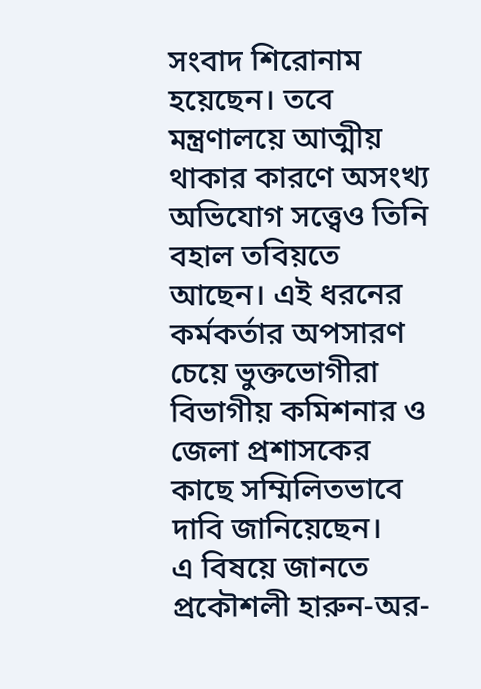সংবাদ শিরোনাম হয়েছেন। তবে মন্ত্রণালয়ে আত্মীয় থাকার কারণে অসংখ্য অভিযোগ সত্ত্বেও তিনি বহাল তবিয়তে আছেন। এই ধরনের কর্মকর্তার অপসারণ চেয়ে ভুক্তভোগীরা বিভাগীয় কমিশনার ও জেলা প্রশাসকের কাছে সম্মিলিতভাবে দাবি জানিয়েছেন।
এ বিষয়ে জানতে প্রকৌশলী হারুন-অর-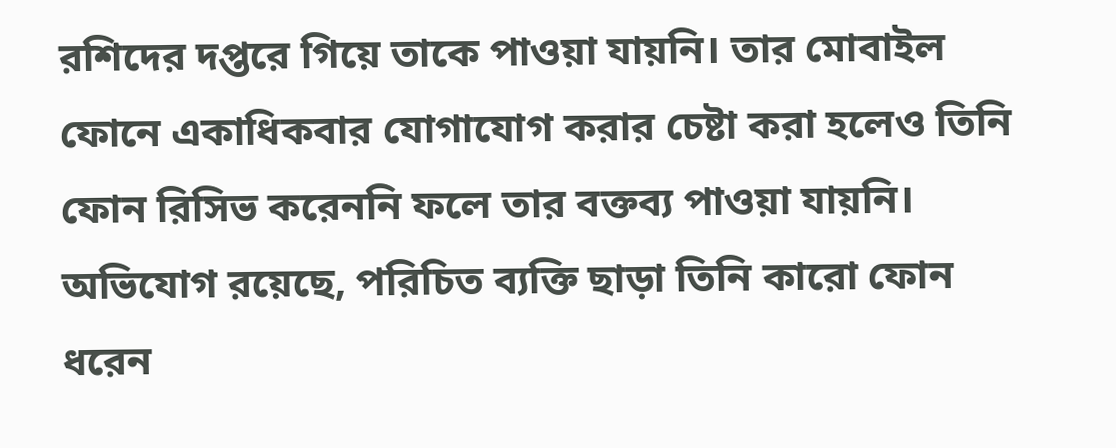রশিদের দপ্তরে গিয়ে তাকে পাওয়া যায়নি। তার মোবাইল ফোনে একাধিকবার যোগাযোগ করার চেষ্টা করা হলেও তিনি ফোন রিসিভ করেননি ফলে তার বক্তব্য পাওয়া যায়নি। অভিযোগ রয়েছে, পরিচিত ব্যক্তি ছাড়া তিনি কারো ফোন ধরেন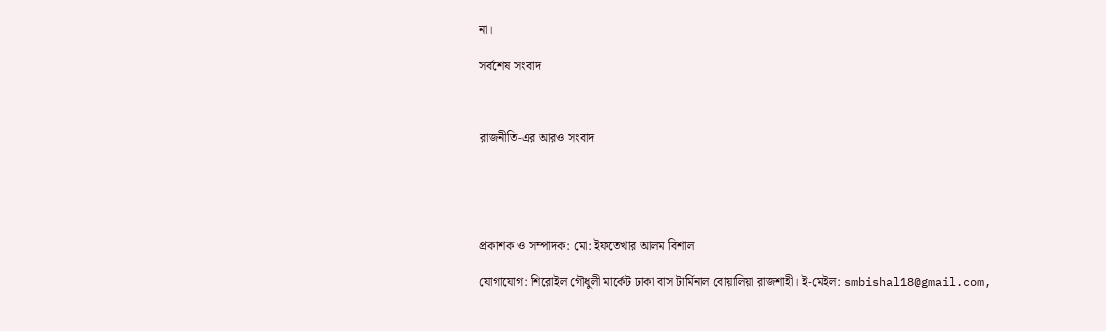না।

সর্বশেষ সংবাদ



রাজনীতি-এর আরও সংবাদ





প্রকাশক ও সম্পাদক: মো: ইফতেখার আলম বিশাল

যোগাযোগ: শিরোইল গৌধুলী মার্কেট ঢাকা বাস টার্মিনাল বোয়ালিয়া রাজশাহী। ই-মেইল: smbishal18@gmail.com,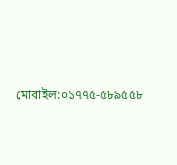মোবাইল:০১৭৭৫-৫৮৯৫৫৮